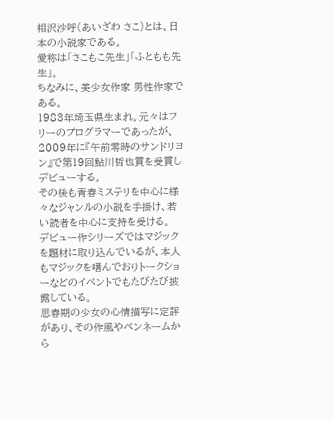相沢沙呼(あいざわ さこ)とは、日本の小説家である。
愛称は「さこもこ先生」「ふともも先生」。
ちなみに、美少女作家 男性作家である。
1983年埼玉県生まれ。元々はフリーのプログラマーであったが、2009年に『午前零時のサンドリヨン』で第19回鮎川哲也賞を受賞しデビューする。
その後も青春ミステリを中心に様々なジャンルの小説を手掛け、若い読者を中心に支持を受ける。
デビュー作シリーズではマジックを題材に取り込んでいるが、本人もマジックを嗜んでおりトークショーなどのイベントでもたびたび披露している。
思春期の少女の心情描写に定評があり、その作風やペンネームから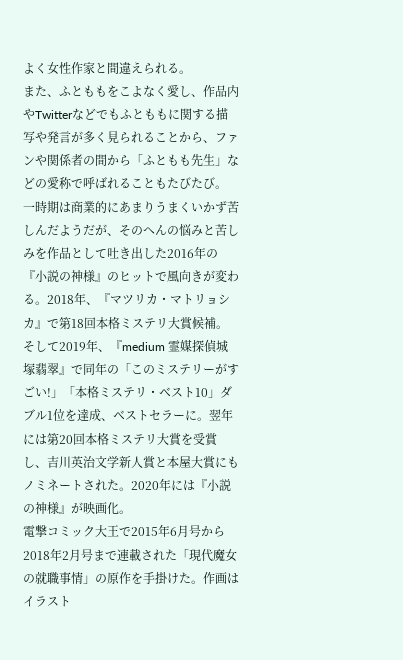よく女性作家と間違えられる。
また、ふとももをこよなく愛し、作品内やTwitterなどでもふとももに関する描写や発言が多く見られることから、ファンや関係者の間から「ふともも先生」などの愛称で呼ばれることもたびたび。
一時期は商業的にあまりうまくいかず苦しんだようだが、そのへんの悩みと苦しみを作品として吐き出した2016年の『小説の神様』のヒットで風向きが変わる。2018年、『マツリカ・マトリョシカ』で第18回本格ミステリ大賞候補。
そして2019年、『medium 霊媒探偵城塚翡翠』で同年の「このミステリーがすごい!」「本格ミステリ・ベスト10」ダブル1位を達成、ベストセラーに。翌年には第20回本格ミステリ大賞を受賞し、吉川英治文学新人賞と本屋大賞にもノミネートされた。2020年には『小説の神様』が映画化。
電撃コミック大王で2015年6月号から2018年2月号まで連載された「現代魔女の就職事情」の原作を手掛けた。作画はイラスト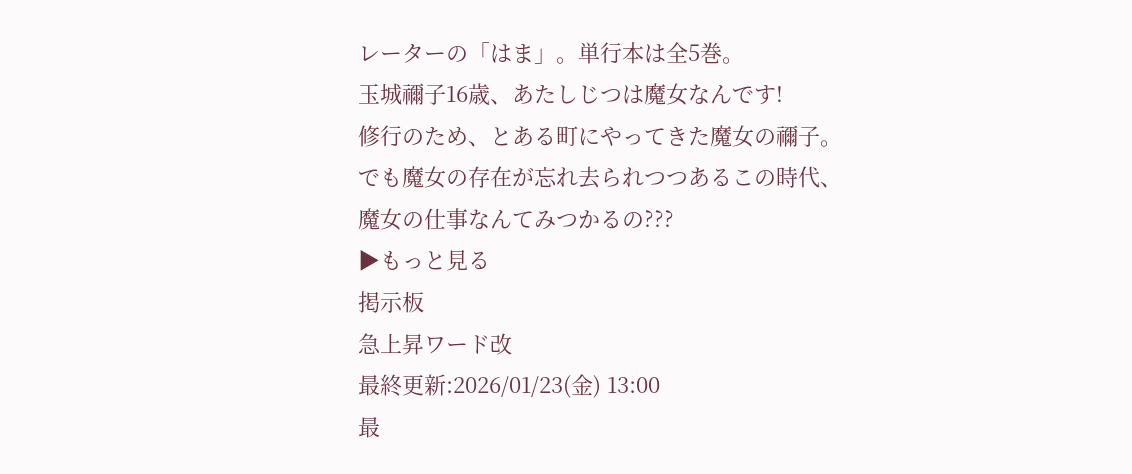レーターの「はま」。単行本は全5巻。
玉城禰子16歳、あたしじつは魔女なんです!
修行のため、とある町にやってきた魔女の禰子。
でも魔女の存在が忘れ去られつつあるこの時代、
魔女の仕事なんてみつかるの???
▶もっと見る
掲示板
急上昇ワード改
最終更新:2026/01/23(金) 13:00
最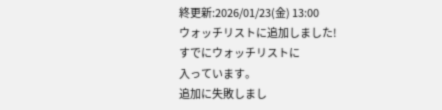終更新:2026/01/23(金) 13:00
ウォッチリストに追加しました!
すでにウォッチリストに
入っています。
追加に失敗しまし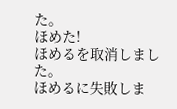た。
ほめた!
ほめるを取消しました。
ほめるに失敗しま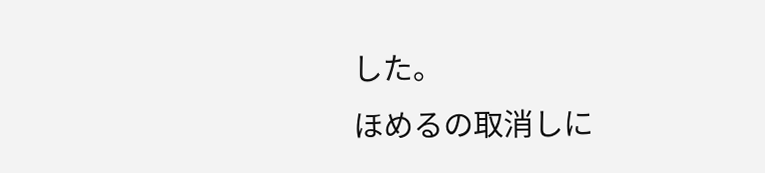した。
ほめるの取消しに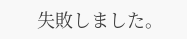失敗しました。